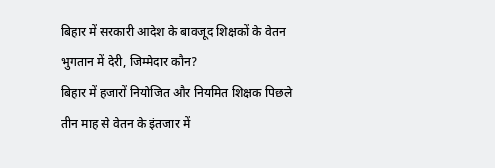बिहार में सरकारी आदेश के बावजूद शिक्षकों के वेतन भुगतान में देरी, जिम्मेदार कौन?
बिहार में हजारों नियोजित और नियमित शिक्षक पिछले तीन माह से वेतन के इंतजार में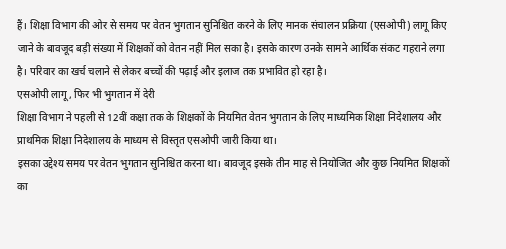हैं। शिक्षा विभाग की ओर से समय पर वेतन भुगतान सुनिश्चित करने के लिए मानक संचालन प्रक्रिया (एसओपी) लागू किए जाने के बावजूद बड़ी संख्या में शिक्षकों को वेतन नहीं मिल सका है। इसके कारण उनके सामने आर्थिक संकट गहराने लगा है। परिवार का खर्च चलाने से लेकर बच्चों की पढ़ाई और इलाज तक प्रभावित हो रहा है।
एसओपी लागू, फिर भी भुगतान में देरी
शिक्षा विभाग ने पहली से 12वीं कक्षा तक के शिक्षकों के नियमित वेतन भुगतान के लिए माध्यमिक शिक्षा निदेशालय और प्राथमिक शिक्षा निदेशालय के माध्यम से विस्तृत एसओपी जारी किया था।
इसका उद्देश्य समय पर वेतन भुगतान सुनिश्चित करना था। बावजूद इसके तीन माह से नियोजित और कुछ नियमित शिक्षकों का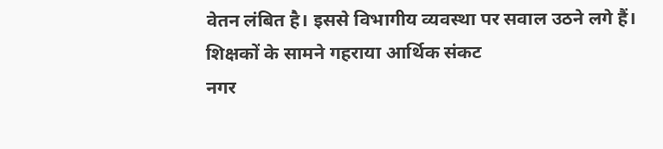वेतन लंबित है। इससे विभागीय व्यवस्था पर सवाल उठने लगे हैं।
शिक्षकों के सामने गहराया आर्थिक संकट
नगर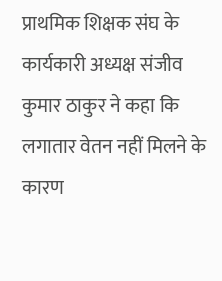प्राथमिक शिक्षक संघ के कार्यकारी अध्यक्ष संजीव कुमार ठाकुर ने कहा कि लगातार वेतन नहीं मिलने के कारण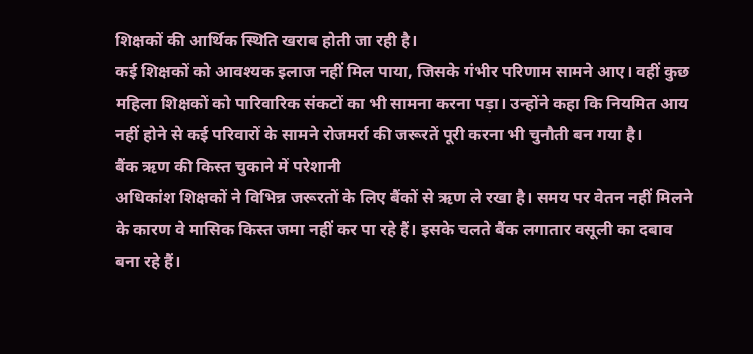शिक्षकों की आर्थिक स्थिति खराब होती जा रही है।
कई शिक्षकों को आवश्यक इलाज नहीं मिल पाया, जिसके गंभीर परिणाम सामने आए। वहीं कुछ महिला शिक्षकों को पारिवारिक संकटों का भी सामना करना पड़ा। उन्होंने कहा कि नियमित आय नहीं होने से कई परिवारों के सामने रोजमर्रा की जरूरतें पूरी करना भी चुनौती बन गया है।
बैंक ऋण की किस्त चुकाने में परेशानी
अधिकांश शिक्षकों ने विभिन्न जरूरतों के लिए बैंकों से ऋण ले रखा है। समय पर वेतन नहीं मिलने के कारण वे मासिक किस्त जमा नहीं कर पा रहे हैं। इसके चलते बैंक लगातार वसूली का दबाव बना रहे हैं।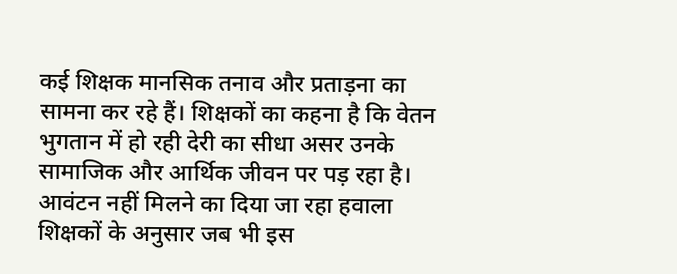कई शिक्षक मानसिक तनाव और प्रताड़ना का सामना कर रहे हैं। शिक्षकों का कहना है कि वेतन भुगतान में हो रही देरी का सीधा असर उनके सामाजिक और आर्थिक जीवन पर पड़ रहा है।
आवंटन नहीं मिलने का दिया जा रहा हवाला
शिक्षकों के अनुसार जब भी इस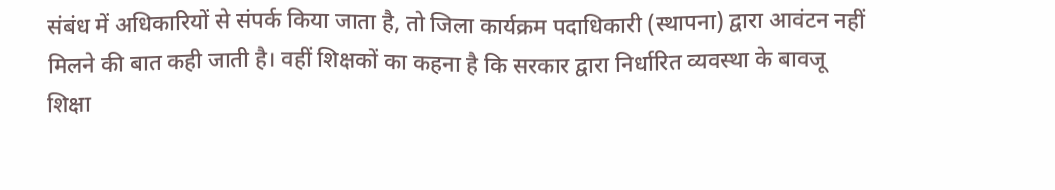संबंध में अधिकारियों से संपर्क किया जाता है, तो जिला कार्यक्रम पदाधिकारी (स्थापना) द्वारा आवंटन नहीं मिलने की बात कही जाती है। वहीं शिक्षकों का कहना है कि सरकार द्वारा निर्धारित व्यवस्था के बावजू
शिक्षा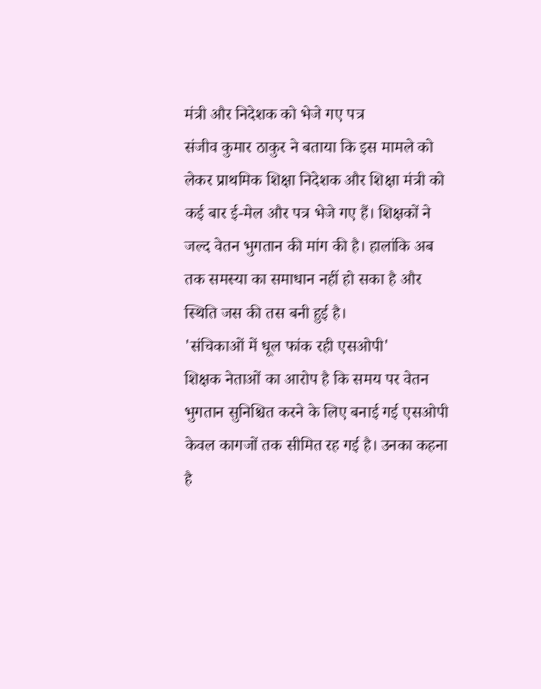मंत्री और निदेशक को भेजे गए पत्र
संजीव कुमार ठाकुर ने बताया कि इस मामले को लेकर प्राथमिक शिक्षा निदेशक और शिक्षा मंत्री को कई बार ई-मेल और पत्र भेजे गए हैं। शिक्षकों ने जल्द वेतन भुगतान की मांग की है। हालांकि अब तक समस्या का समाधान नहीं हो सका है और स्थिति जस की तस बनी हुई है।
'संचिकाओं में धूल फांक रही एसओपी'
शिक्षक नेताओं का आरोप है कि समय पर वेतन भुगतान सुनिश्चित करने के लिए बनाई गई एसओपी केवल कागजों तक सीमित रह गई है। उनका कहना है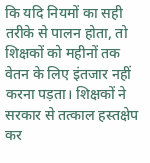कि यदि नियमों का सही तरीके से पालन होता, तो शिक्षकों को महीनों तक वेतन के लिए इंतजार नहीं करना पड़ता। शिक्षकों ने सरकार से तत्काल हस्तक्षेप कर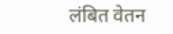लंबित वेतन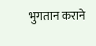भुगतान कराने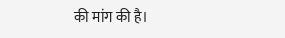की मांग की है।